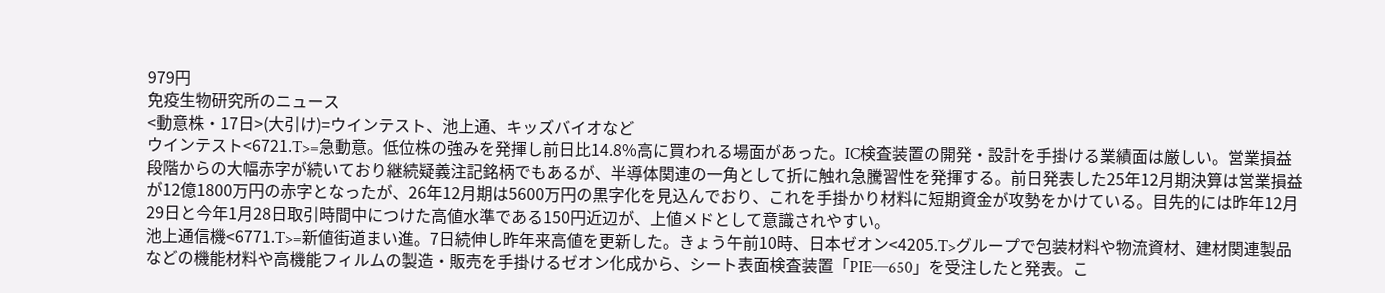979円
免疫生物研究所のニュース
<動意株・17日>(大引け)=ウインテスト、池上通、キッズバイオなど
ウインテスト<6721.T>=急動意。低位株の強みを発揮し前日比14.8%高に買われる場面があった。IC検査装置の開発・設計を手掛ける業績面は厳しい。営業損益段階からの大幅赤字が続いており継続疑義注記銘柄でもあるが、半導体関連の一角として折に触れ急騰習性を発揮する。前日発表した25年12月期決算は営業損益が12億1800万円の赤字となったが、26年12月期は5600万円の黒字化を見込んでおり、これを手掛かり材料に短期資金が攻勢をかけている。目先的には昨年12月29日と今年1月28日取引時間中につけた高値水準である150円近辺が、上値メドとして意識されやすい。
池上通信機<6771.T>=新値街道まい進。7日続伸し昨年来高値を更新した。きょう午前10時、日本ゼオン<4205.T>グループで包装材料や物流資材、建材関連製品などの機能材料や高機能フィルムの製造・販売を手掛けるゼオン化成から、シート表面検査装置「PIE─650」を受注したと発表。こ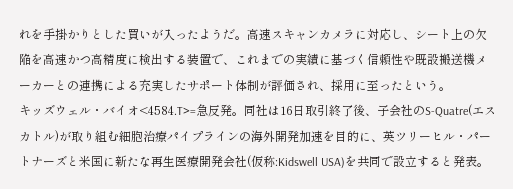れを手掛かりとした買いが入ったようだ。高速スキャンカメラに対応し、シート上の欠陥を高速かつ高精度に検出する装置で、これまでの実績に基づく信頼性や既設搬送機メーカーとの連携による充実したサポート体制が評価され、採用に至ったという。
キッズウェル・バイオ<4584.T>=急反発。同社は16日取引終了後、子会社のS-Quatre(エスカトル)が取り組む細胞治療パイプラインの海外開発加速を目的に、英ツリーヒル・パートナーズと米国に新たな再生医療開発会社(仮称:Kidswell USA)を共同で設立すると発表。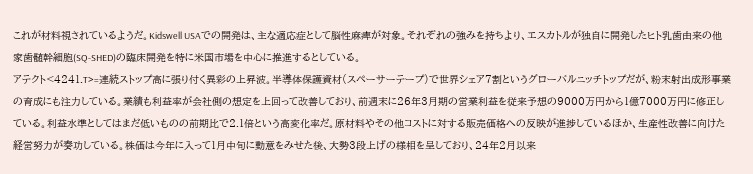これが材料視されているようだ。Kidswell USAでの開発は、主な適応症として脳性麻痺が対象。それぞれの強みを持ちより、エスカトルが独自に開発したヒト乳歯由来の他家歯髄幹細胞(SQ-SHED)の臨床開発を特に米国市場を中心に推進するとしている。
アテクト<4241.T>=連続ストップ高に張り付く異彩の上昇波。半導体保護資材(スペーサーテープ)で世界シェア7割というグローバルニッチトップだが、粉末射出成形事業の育成にも注力している。業績も利益率が会社側の想定を上回って改善しており、前週末に26年3月期の営業利益を従来予想の9000万円から1億7000万円に修正している。利益水準としてはまだ低いものの前期比で2.1倍という高変化率だ。原材料やその他コストに対する販売価格への反映が進捗しているほか、生産性改善に向けた経営努力が奏功している。株価は今年に入って1月中旬に動意をみせた後、大勢3段上げの様相を呈しており、24年2月以来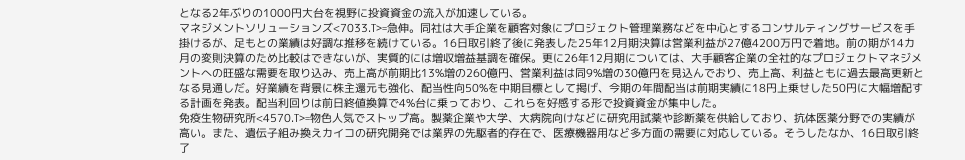となる2年ぶりの1000円大台を視野に投資資金の流入が加速している。
マネジメントソリューションズ<7033.T>=急伸。同社は大手企業を顧客対象にプロジェクト管理業務などを中心とするコンサルティングサービスを手掛けるが、足もとの業績は好調な推移を続けている。16日取引終了後に発表した25年12月期決算は営業利益が27億4200万円で着地。前の期が14カ月の変則決算のため比較はできないが、実質的には増収増益基調を確保。更に26年12月期については、大手顧客企業の全社的なプロジェクトマネジメントへの旺盛な需要を取り込み、売上高が前期比13%増の260億円、営業利益は同9%増の30億円を見込んでおり、売上高、利益ともに過去最高更新となる見通しだ。好業績を背景に株主還元も強化、配当性向50%を中期目標として掲げ、今期の年間配当は前期実績に18円上乗せした50円に大幅増配する計画を発表。配当利回りは前日終値換算で4%台に乗っており、これらを好感する形で投資資金が集中した。
免疫生物研究所<4570.T>=物色人気でストップ高。製薬企業や大学、大病院向けなどに研究用試薬や診断薬を供給しており、抗体医薬分野での実績が高い。また、遺伝子組み換えカイコの研究開発では業界の先駆者的存在で、医療機器用など多方面の需要に対応している。そうしたなか、16日取引終了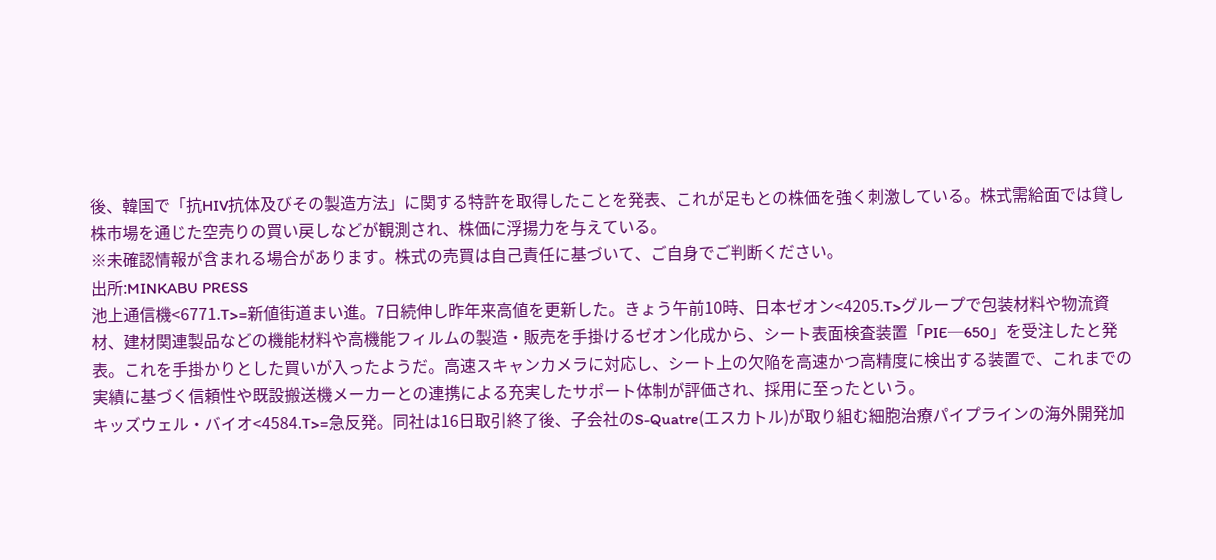後、韓国で「抗HIV抗体及びその製造方法」に関する特許を取得したことを発表、これが足もとの株価を強く刺激している。株式需給面では貸し株市場を通じた空売りの買い戻しなどが観測され、株価に浮揚力を与えている。
※未確認情報が含まれる場合があります。株式の売買は自己責任に基づいて、ご自身でご判断ください。
出所:MINKABU PRESS
池上通信機<6771.T>=新値街道まい進。7日続伸し昨年来高値を更新した。きょう午前10時、日本ゼオン<4205.T>グループで包装材料や物流資材、建材関連製品などの機能材料や高機能フィルムの製造・販売を手掛けるゼオン化成から、シート表面検査装置「PIE─650」を受注したと発表。これを手掛かりとした買いが入ったようだ。高速スキャンカメラに対応し、シート上の欠陥を高速かつ高精度に検出する装置で、これまでの実績に基づく信頼性や既設搬送機メーカーとの連携による充実したサポート体制が評価され、採用に至ったという。
キッズウェル・バイオ<4584.T>=急反発。同社は16日取引終了後、子会社のS-Quatre(エスカトル)が取り組む細胞治療パイプラインの海外開発加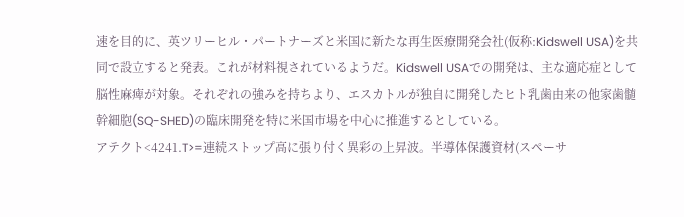速を目的に、英ツリーヒル・パートナーズと米国に新たな再生医療開発会社(仮称:Kidswell USA)を共同で設立すると発表。これが材料視されているようだ。Kidswell USAでの開発は、主な適応症として脳性麻痺が対象。それぞれの強みを持ちより、エスカトルが独自に開発したヒト乳歯由来の他家歯髄幹細胞(SQ-SHED)の臨床開発を特に米国市場を中心に推進するとしている。
アテクト<4241.T>=連続ストップ高に張り付く異彩の上昇波。半導体保護資材(スペーサ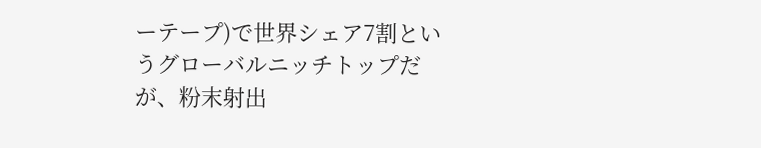ーテープ)で世界シェア7割というグローバルニッチトップだが、粉末射出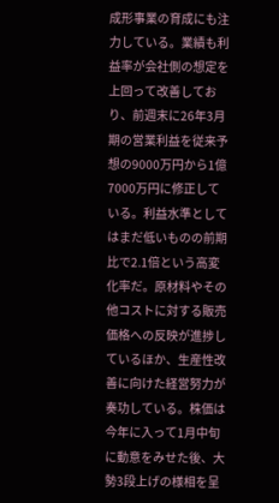成形事業の育成にも注力している。業績も利益率が会社側の想定を上回って改善しており、前週末に26年3月期の営業利益を従来予想の9000万円から1億7000万円に修正している。利益水準としてはまだ低いものの前期比で2.1倍という高変化率だ。原材料やその他コストに対する販売価格への反映が進捗しているほか、生産性改善に向けた経営努力が奏功している。株価は今年に入って1月中旬に動意をみせた後、大勢3段上げの様相を呈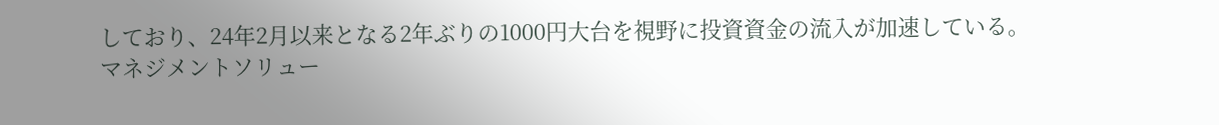しており、24年2月以来となる2年ぶりの1000円大台を視野に投資資金の流入が加速している。
マネジメントソリュー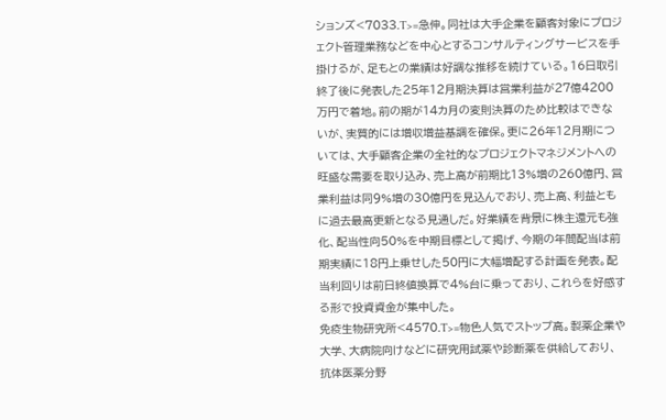ションズ<7033.T>=急伸。同社は大手企業を顧客対象にプロジェクト管理業務などを中心とするコンサルティングサービスを手掛けるが、足もとの業績は好調な推移を続けている。16日取引終了後に発表した25年12月期決算は営業利益が27億4200万円で着地。前の期が14カ月の変則決算のため比較はできないが、実質的には増収増益基調を確保。更に26年12月期については、大手顧客企業の全社的なプロジェクトマネジメントへの旺盛な需要を取り込み、売上高が前期比13%増の260億円、営業利益は同9%増の30億円を見込んでおり、売上高、利益ともに過去最高更新となる見通しだ。好業績を背景に株主還元も強化、配当性向50%を中期目標として掲げ、今期の年間配当は前期実績に18円上乗せした50円に大幅増配する計画を発表。配当利回りは前日終値換算で4%台に乗っており、これらを好感する形で投資資金が集中した。
免疫生物研究所<4570.T>=物色人気でストップ高。製薬企業や大学、大病院向けなどに研究用試薬や診断薬を供給しており、抗体医薬分野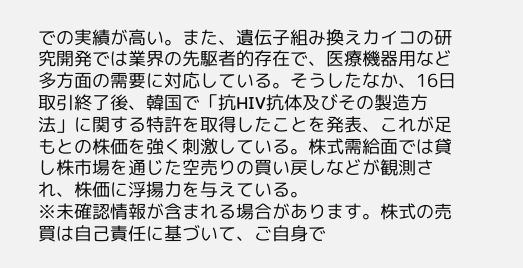での実績が高い。また、遺伝子組み換えカイコの研究開発では業界の先駆者的存在で、医療機器用など多方面の需要に対応している。そうしたなか、16日取引終了後、韓国で「抗HIV抗体及びその製造方法」に関する特許を取得したことを発表、これが足もとの株価を強く刺激している。株式需給面では貸し株市場を通じた空売りの買い戻しなどが観測され、株価に浮揚力を与えている。
※未確認情報が含まれる場合があります。株式の売買は自己責任に基づいて、ご自身で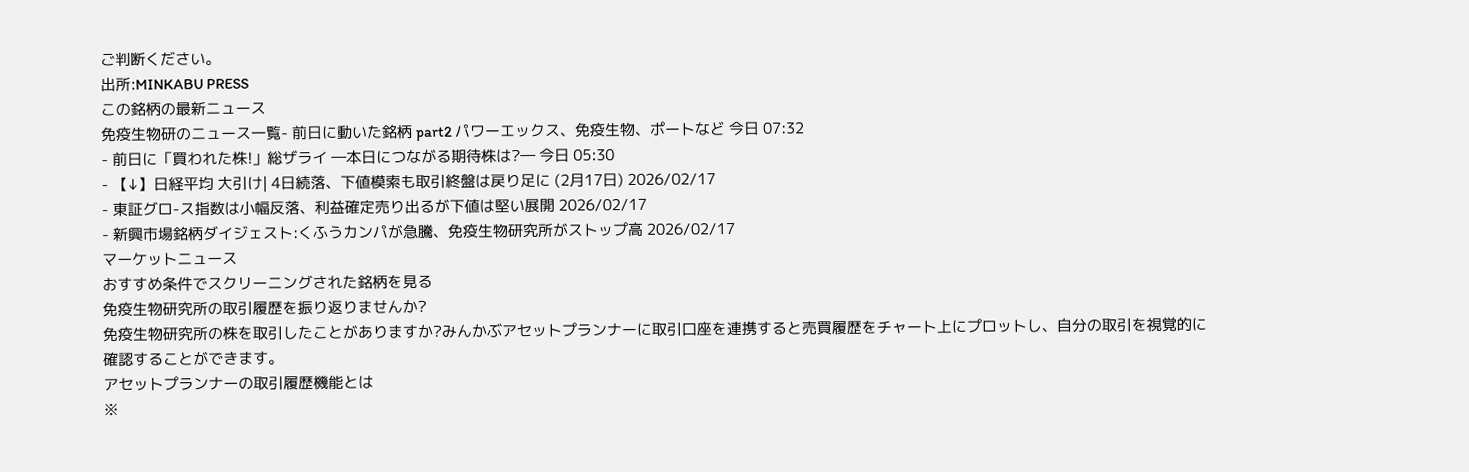ご判断ください。
出所:MINKABU PRESS
この銘柄の最新ニュース
免疫生物研のニュース一覧- 前日に動いた銘柄 part2 パワーエックス、免疫生物、ポートなど 今日 07:32
- 前日に「買われた株!」総ザライ ―本日につながる期待株は?― 今日 05:30
- 【↓】日経平均 大引け| 4日続落、下値模索も取引終盤は戻り足に (2月17日) 2026/02/17
- 東証グロ-ス指数は小幅反落、利益確定売り出るが下値は堅い展開 2026/02/17
- 新興市場銘柄ダイジェスト:くふうカンパが急騰、免疫生物研究所がストップ高 2026/02/17
マーケットニュース
おすすめ条件でスクリーニングされた銘柄を見る
免疫生物研究所の取引履歴を振り返りませんか?
免疫生物研究所の株を取引したことがありますか?みんかぶアセットプランナーに取引口座を連携すると売買履歴をチャート上にプロットし、自分の取引を視覚的に確認することができます。
アセットプランナーの取引履歴機能とは
※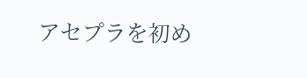アセプラを初め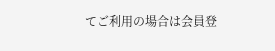てご利用の場合は会員登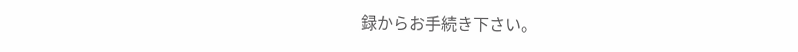録からお手続き下さい。